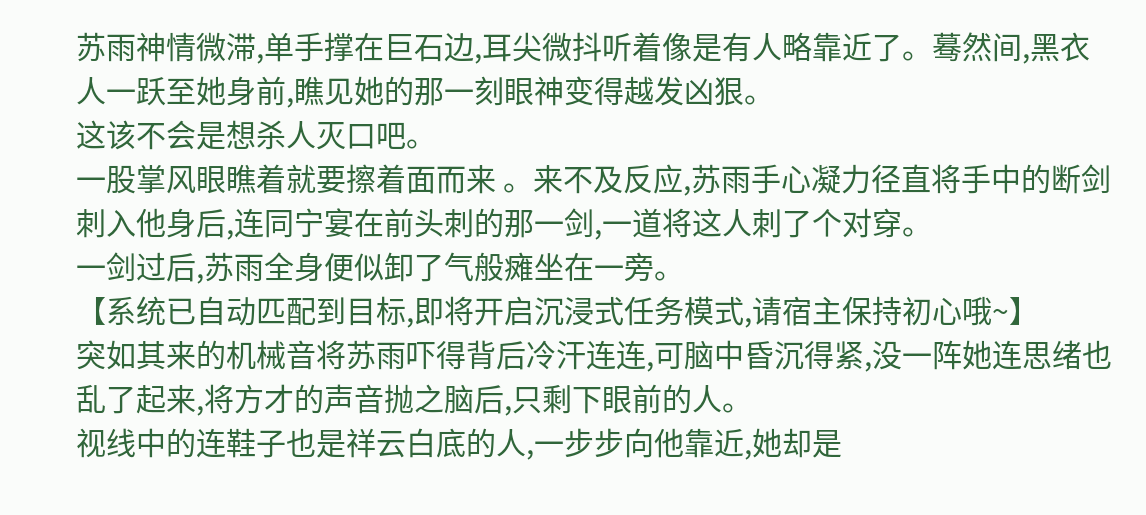苏雨神情微滞,单手撑在巨石边,耳尖微抖听着像是有人略靠近了。蓦然间,黑衣人一跃至她身前,瞧见她的那一刻眼神变得越发凶狠。
这该不会是想杀人灭口吧。
一股掌风眼瞧着就要擦着面而来 。来不及反应,苏雨手心凝力径直将手中的断剑刺入他身后,连同宁宴在前头刺的那一剑,一道将这人刺了个对穿。
一剑过后,苏雨全身便似卸了气般瘫坐在一旁。
【系统已自动匹配到目标,即将开启沉浸式任务模式,请宿主保持初心哦~】
突如其来的机械音将苏雨吓得背后冷汗连连,可脑中昏沉得紧,没一阵她连思绪也乱了起来,将方才的声音抛之脑后,只剩下眼前的人。
视线中的连鞋子也是祥云白底的人,一步步向他靠近,她却是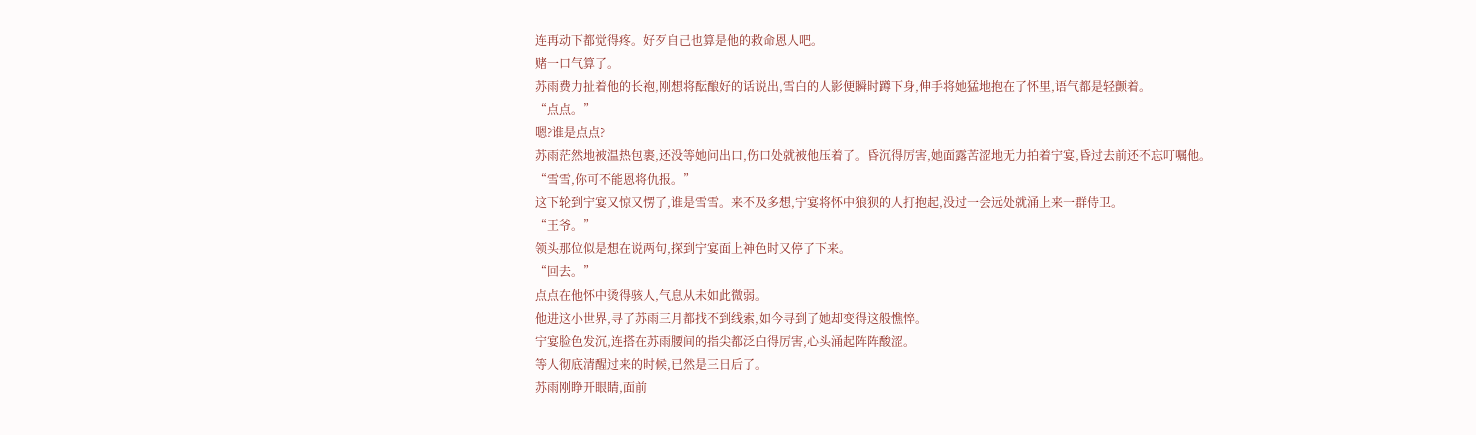连再动下都觉得疼。好歹自己也算是他的救命恩人吧。
赌一口气算了。
苏雨费力扯着他的长袍,刚想将酝酿好的话说出,雪白的人影便瞬时蹲下身,伸手将她猛地抱在了怀里,语气都是轻颤着。
“点点。”
嗯?谁是点点?
苏雨茫然地被温热包裹,还没等她问出口,伤口处就被他压着了。昏沉得厉害,她面露苦涩地无力拍着宁宴,昏过去前还不忘叮嘱他。
“雪雪,你可不能恩将仇报。”
这下轮到宁宴又惊又愣了,谁是雪雪。来不及多想,宁宴将怀中狼狈的人打抱起,没过一会远处就涌上来一群侍卫。
“王爷。”
领头那位似是想在说两句,探到宁宴面上神色时又停了下来。
“回去。”
点点在他怀中烫得骇人,气息从未如此微弱。
他进这小世界,寻了苏雨三月都找不到线索,如今寻到了她却变得这般憔悴。
宁宴脸色发沉,连搭在苏雨腰间的指尖都泛白得厉害,心头涌起阵阵酸涩。
等人彻底清醒过来的时候,已然是三日后了。
苏雨刚睁开眼睛,面前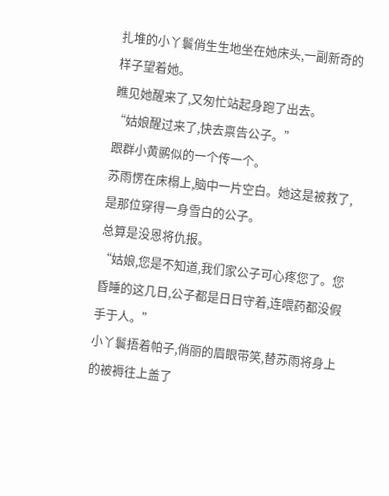扎堆的小丫鬟俏生生地坐在她床头,一副新奇的样子望着她。
瞧见她醒来了,又匆忙站起身跑了出去。
“姑娘醒过来了,快去禀告公子。”
跟群小黄鹂似的一个传一个。
苏雨愣在床榻上,脑中一片空白。她这是被救了,是那位穿得一身雪白的公子。
总算是没恩将仇报。
“姑娘,您是不知道,我们家公子可心疼您了。您昏睡的这几日,公子都是日日守着,连喂药都没假手于人。”
小丫鬟捂着帕子,俏丽的眉眼带笑,替苏雨将身上的被褥往上盖了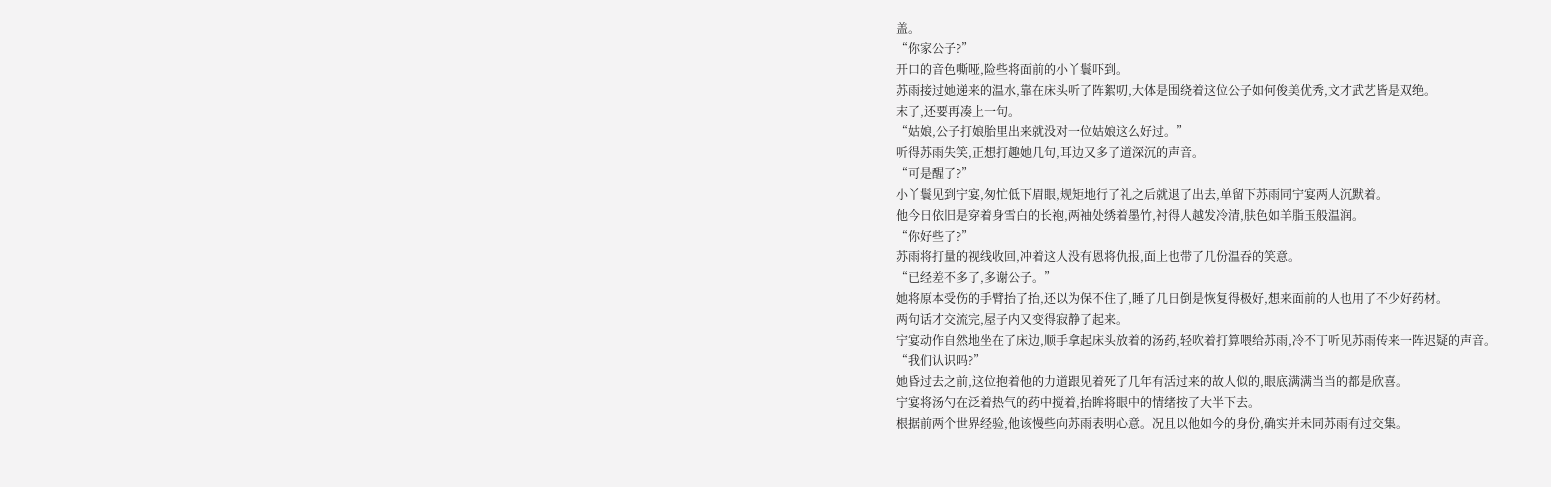盖。
“你家公子?”
开口的音色嘶哑,险些将面前的小丫鬟吓到。
苏雨接过她递来的温水,靠在床头听了阵絮叨,大体是围绕着这位公子如何俊美优秀,文才武艺皆是双绝。
末了,还要再凑上一句。
“姑娘,公子打娘胎里出来就没对一位姑娘这么好过。”
听得苏雨失笑,正想打趣她几句,耳边又多了道深沉的声音。
“可是醒了?”
小丫鬟见到宁宴,匆忙低下眉眼,规矩地行了礼之后就退了出去,单留下苏雨同宁宴两人沉默着。
他今日依旧是穿着身雪白的长袍,两袖处绣着墨竹,衬得人越发冷清,肤色如羊脂玉般温润。
“你好些了?”
苏雨将打量的视线收回,冲着这人没有恩将仇报,面上也带了几份温吞的笑意。
“已经差不多了,多谢公子。”
她将原本受伤的手臂抬了抬,还以为保不住了,睡了几日倒是恢复得极好,想来面前的人也用了不少好药材。
两句话才交流完,屋子内又变得寂静了起来。
宁宴动作自然地坐在了床边,顺手拿起床头放着的汤药,轻吹着打算喂给苏雨,冷不丁听见苏雨传来一阵迟疑的声音。
“我们认识吗?”
她昏过去之前,这位抱着他的力道跟见着死了几年有活过来的故人似的,眼底满满当当的都是欣喜。
宁宴将汤勺在泛着热气的药中搅着,抬眸将眼中的情绪按了大半下去。
根据前两个世界经验,他该慢些向苏雨表明心意。况且以他如今的身份,确实并未同苏雨有过交集。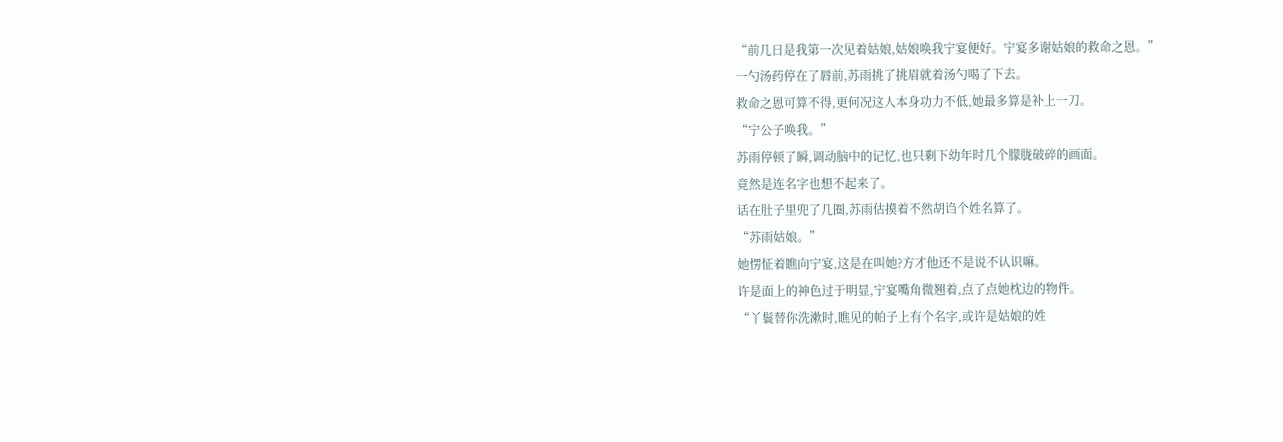“前几日是我第一次见着姑娘,姑娘唤我宁宴便好。宁宴多谢姑娘的救命之恩。”
一勺汤药停在了唇前,苏雨挑了挑眉就着汤勺喝了下去。
救命之恩可算不得,更何况这人本身功力不低,她最多算是补上一刀。
“宁公子唤我。”
苏雨停顿了瞬,调动脑中的记忆,也只剩下幼年时几个朦胧破碎的画面。
竟然是连名字也想不起来了。
话在肚子里兜了几圈,苏雨估摸着不然胡诌个姓名算了。
“苏雨姑娘。”
她愣怔着瞧向宁宴,这是在叫她?方才他还不是说不认识嘛。
许是面上的神色过于明显,宁宴嘴角微翘着,点了点她枕边的物件。
“丫鬟替你洗漱时,瞧见的帕子上有个名字,或许是姑娘的姓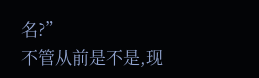名?”
不管从前是不是,现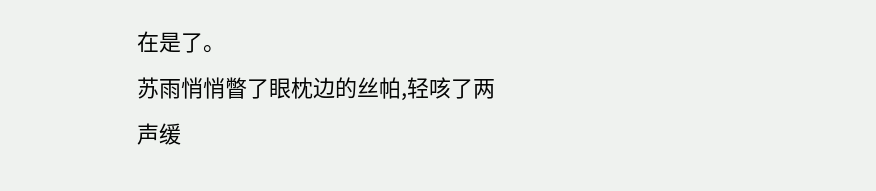在是了。
苏雨悄悄瞥了眼枕边的丝帕,轻咳了两声缓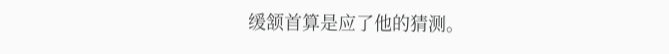缓颔首算是应了他的猜测。